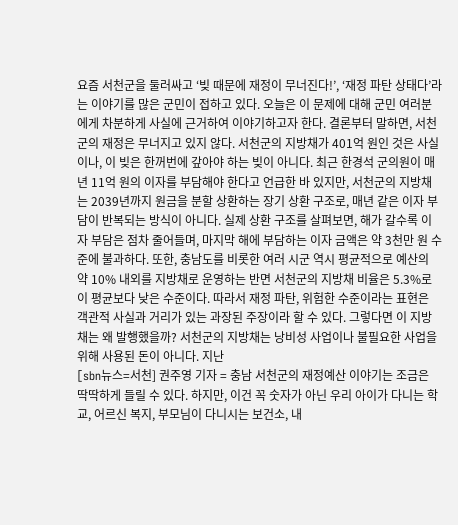요즘 서천군을 둘러싸고 ‘빚 때문에 재정이 무너진다!’, ‘재정 파탄 상태다’라는 이야기를 많은 군민이 접하고 있다. 오늘은 이 문제에 대해 군민 여러분에게 차분하게 사실에 근거하여 이야기하고자 한다. 결론부터 말하면, 서천군의 재정은 무너지고 있지 않다. 서천군의 지방채가 401억 원인 것은 사실이나, 이 빚은 한꺼번에 갚아야 하는 빚이 아니다. 최근 한경석 군의원이 매년 11억 원의 이자를 부담해야 한다고 언급한 바 있지만, 서천군의 지방채는 2039년까지 원금을 분할 상환하는 장기 상환 구조로, 매년 같은 이자 부담이 반복되는 방식이 아니다. 실제 상환 구조를 살펴보면, 해가 갈수록 이자 부담은 점차 줄어들며, 마지막 해에 부담하는 이자 금액은 약 3천만 원 수준에 불과하다. 또한, 충남도를 비롯한 여러 시군 역시 평균적으로 예산의 약 10% 내외를 지방채로 운영하는 반면 서천군의 지방채 비율은 5.3%로 이 평균보다 낮은 수준이다. 따라서 재정 파탄, 위험한 수준이라는 표현은 객관적 사실과 거리가 있는 과장된 주장이라 할 수 있다. 그렇다면 이 지방채는 왜 발행했을까? 서천군의 지방채는 낭비성 사업이나 불필요한 사업을 위해 사용된 돈이 아니다. 지난
[sbn뉴스=서천] 권주영 기자 = 충남 서천군의 재정예산 이야기는 조금은 딱딱하게 들릴 수 있다. 하지만, 이건 꼭 숫자가 아닌 우리 아이가 다니는 학교, 어르신 복지, 부모님이 다니시는 보건소, 내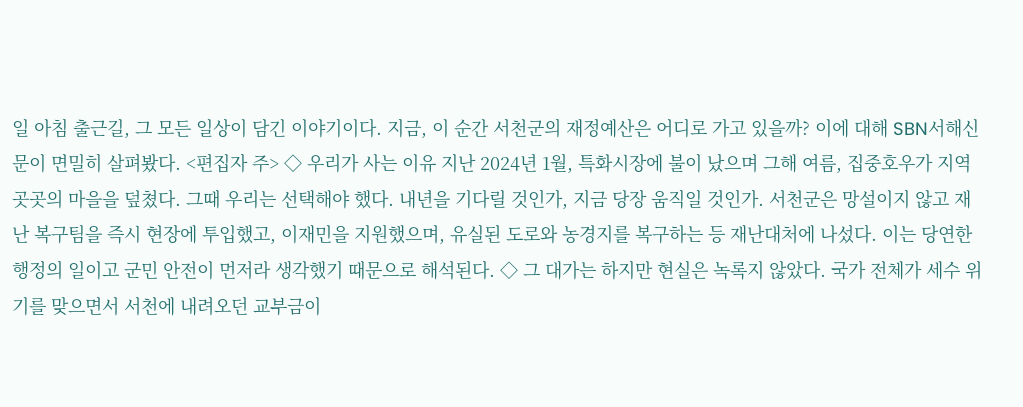일 아침 출근길, 그 모든 일상이 담긴 이야기이다. 지금, 이 순간 서천군의 재정예산은 어디로 가고 있을까? 이에 대해 SBN서해신문이 면밀히 살펴봤다. <편집자 주> ◇ 우리가 사는 이유 지난 2024년 1월, 특화시장에 불이 났으며 그해 여름, 집중호우가 지역 곳곳의 마을을 덮쳤다. 그때 우리는 선택해야 했다. 내년을 기다릴 것인가, 지금 당장 움직일 것인가. 서천군은 망설이지 않고 재난 복구팀을 즉시 현장에 투입했고, 이재민을 지원했으며, 유실된 도로와 농경지를 복구하는 등 재난대처에 나섰다. 이는 당연한 행정의 일이고 군민 안전이 먼저라 생각했기 때문으로 해석된다. ◇ 그 대가는 하지만 현실은 녹록지 않았다. 국가 전체가 세수 위기를 맞으면서 서천에 내려오던 교부금이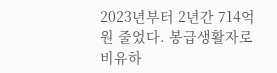2023년부터 2년간 714억 원 줄었다. 봉급생활자로 비유하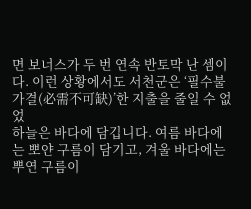면 보너스가 두 번 연속 반토막 난 셈이다. 이런 상황에서도 서천군은 ‘필수불가결(必需不可缺)’한 지출을 줄일 수 없었
하늘은 바다에 담깁니다. 여름 바다에는 뽀얀 구름이 담기고, 겨울 바다에는 뿌연 구름이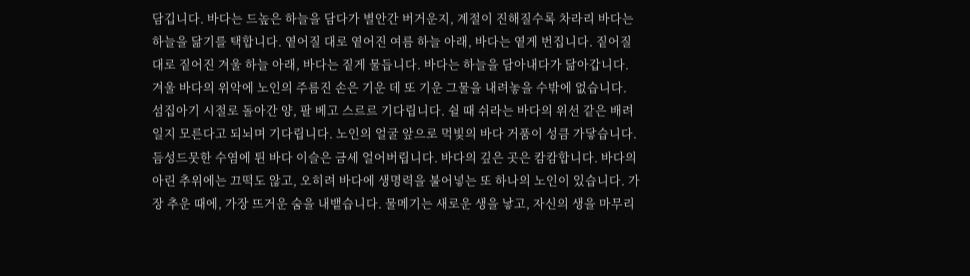담깁니다. 바다는 드높은 하늘을 담다가 별안간 버거운지, 계절이 진해질수록 차라리 바다는 하늘을 닮기를 택합니다. 옅어질 대로 옅어진 여름 하늘 아래, 바다는 옅게 번집니다. 짙어질 대로 짙어진 겨울 하늘 아래, 바다는 짙게 물듭니다. 바다는 하늘을 담아내다가 닮아갑니다. 겨울 바다의 위악에 노인의 주름진 손은 기운 데 또 기운 그물을 내려놓을 수밖에 없습니다. 섬집아기 시절로 돌아간 양, 팔 베고 스르르 기다립니다. 쉴 때 쉬라는 바다의 위선 같은 배려일지 모른다고 되뇌며 기다립니다. 노인의 얼굴 앞으로 먹빛의 바다 거품이 성큼 가닿습니다. 듬성드뭇한 수염에 튄 바다 이슬은 금세 얼어버립니다. 바다의 깊은 곳은 캄캄합니다. 바다의 아린 추위에는 끄떡도 않고, 오히려 바다에 생명력을 불어넣는 또 하나의 노인이 있습니다. 가장 추운 때에, 가장 뜨거운 숨을 내뱉습니다. 물메기는 새로운 생을 낳고, 자신의 생을 마무리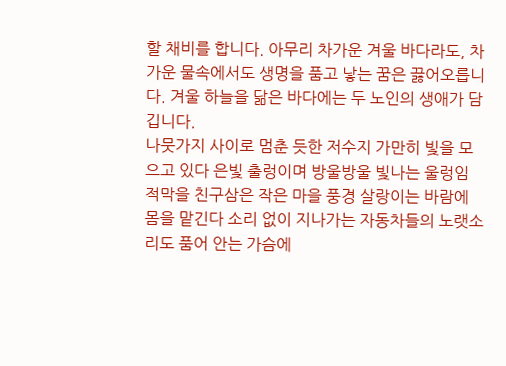할 채비를 합니다. 아무리 차가운 겨울 바다라도, 차가운 물속에서도 생명을 품고 낳는 꿈은 끓어오릅니다. 겨울 하늘을 닮은 바다에는 두 노인의 생애가 담깁니다.
나뭇가지 사이로 멈춘 듯한 저수지 가만히 빛을 모으고 있다 은빛 출렁이며 방울방울 빛나는 울렁임 적막을 친구삼은 작은 마을 풍경 살랑이는 바람에 몸을 맡긴다 소리 없이 지나가는 자동차들의 노랫소리도 품어 안는 가슴에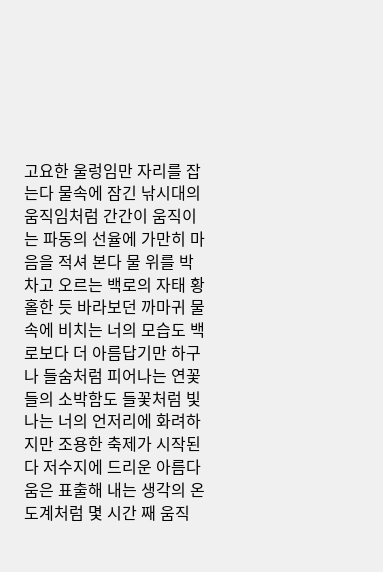고요한 울렁임만 자리를 잡는다 물속에 잠긴 낚시대의 움직임처럼 간간이 움직이는 파동의 선율에 가만히 마음을 적셔 본다 물 위를 박차고 오르는 백로의 자태 황홀한 듯 바라보던 까마귀 물속에 비치는 너의 모습도 백로보다 더 아름답기만 하구나 들숨처럼 피어나는 연꽃들의 소박함도 들꽃처럼 빛나는 너의 언저리에 화려하지만 조용한 축제가 시작된다 저수지에 드리운 아름다움은 표출해 내는 생각의 온도계처럼 몇 시간 째 움직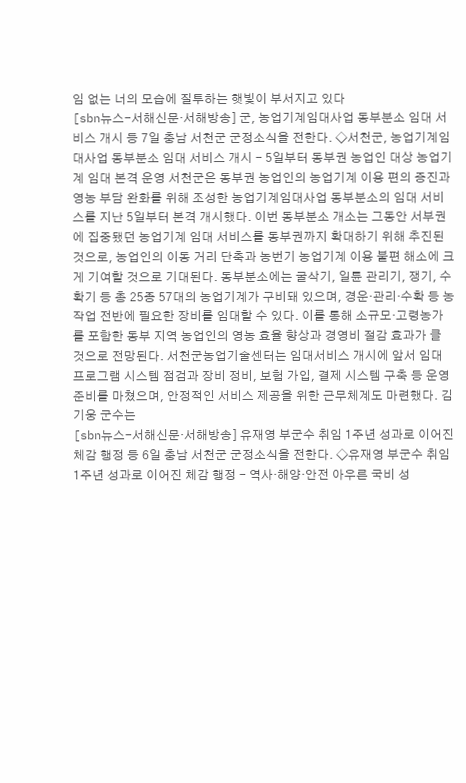임 없는 너의 모습에 질투하는 햇빛이 부서지고 있다
[sbn뉴스-서해신문·서해방송] 군, 농업기계임대사업 동부분소 임대 서비스 개시 등 7일 충남 서천군 군정소식을 전한다. ◇서천군, 농업기계임대사업 동부분소 임대 서비스 개시 - 5일부터 동부권 농업인 대상 농업기계 임대 본격 운영 서천군은 동부권 농업인의 농업기계 이용 편의 증진과 영농 부담 완화를 위해 조성한 농업기계임대사업 동부분소의 임대 서비스를 지난 5일부터 본격 개시했다. 이번 동부분소 개소는 그동안 서부권에 집중됐던 농업기계 임대 서비스를 동부권까지 확대하기 위해 추진된 것으로, 농업인의 이동 거리 단축과 농번기 농업기계 이용 불편 해소에 크게 기여할 것으로 기대된다. 동부분소에는 굴삭기, 일륜 관리기, 쟁기, 수확기 등 총 25종 57대의 농업기계가 구비돼 있으며, 경운·관리·수확 등 농작업 전반에 필요한 장비를 임대할 수 있다. 이를 통해 소규모·고령농가를 포함한 동부 지역 농업인의 영농 효율 향상과 경영비 절감 효과가 클 것으로 전망된다. 서천군농업기술센터는 임대서비스 개시에 앞서 임대 프로그램 시스템 점검과 장비 정비, 보험 가입, 결제 시스템 구축 등 운영 준비를 마쳤으며, 안정적인 서비스 제공을 위한 근무체계도 마련했다. 김기웅 군수는
[sbn뉴스-서해신문·서해방송] 유재영 부군수 취임 1주년 성과로 이어진 체감 행정 등 6일 충남 서천군 군정소식을 전한다. ◇유재영 부군수 취임 1주년 성과로 이어진 체감 행정 - 역사·해양·안전 아우른 국비 성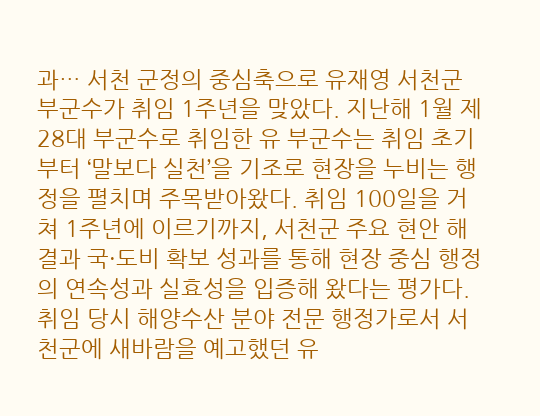과… 서천 군정의 중심축으로 유재영 서천군 부군수가 취임 1주년을 맞았다. 지난해 1월 제28대 부군수로 취임한 유 부군수는 취임 초기부터 ‘말보다 실천’을 기조로 현장을 누비는 행정을 펼치며 주목받아왔다. 취임 100일을 거쳐 1주년에 이르기까지, 서천군 주요 현안 해결과 국·도비 확보 성과를 통해 현장 중심 행정의 연속성과 실효성을 입증해 왔다는 평가다. 취임 당시 해양수산 분야 전문 행정가로서 서천군에 새바람을 예고했던 유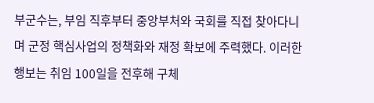부군수는, 부임 직후부터 중앙부처와 국회를 직접 찾아다니며 군정 핵심사업의 정책화와 재정 확보에 주력했다. 이러한 행보는 취임 100일을 전후해 구체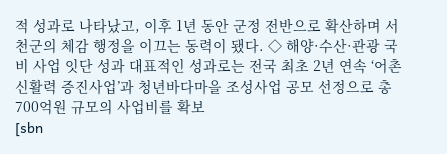적 성과로 나타났고, 이후 1년 동안 군정 전반으로 확산하며 서천군의 체감 행정을 이끄는 동력이 됐다. ◇ 해양·수산·관광 국비 사업 잇단 성과 대표적인 성과로는 전국 최초 2년 연속 ‘어촌신활력 증진사업’과 청년바다마을 조성사업 공모 선정으로 총 700억원 규모의 사업비를 확보
[sbn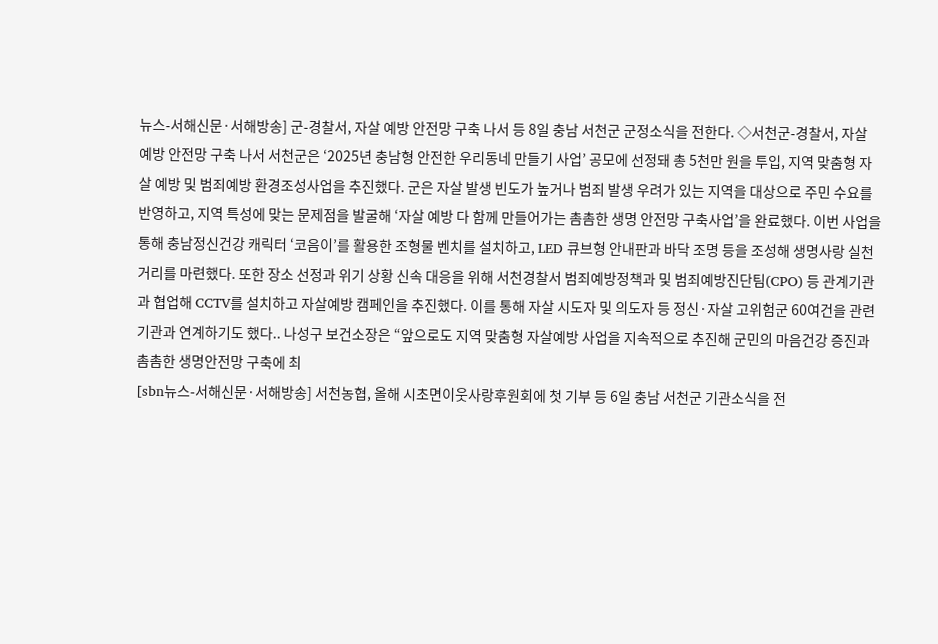뉴스-서해신문·서해방송] 군-경찰서, 자살 예방 안전망 구축 나서 등 8일 충남 서천군 군정소식을 전한다. ◇서천군-경찰서, 자살 예방 안전망 구축 나서 서천군은 ‘2025년 충남형 안전한 우리동네 만들기 사업’ 공모에 선정돼 총 5천만 원을 투입, 지역 맞춤형 자살 예방 및 범죄예방 환경조성사업을 추진했다. 군은 자살 발생 빈도가 높거나 범죄 발생 우려가 있는 지역을 대상으로 주민 수요를 반영하고, 지역 특성에 맞는 문제점을 발굴해 ‘자살 예방 다 함께 만들어가는 촘촘한 생명 안전망 구축사업’을 완료했다. 이번 사업을 통해 충남정신건강 캐릭터 ‘코음이’를 활용한 조형물 벤치를 설치하고, LED 큐브형 안내판과 바닥 조명 등을 조성해 생명사랑 실천거리를 마련했다. 또한 장소 선정과 위기 상황 신속 대응을 위해 서천경찰서 범죄예방정책과 및 범죄예방진단팀(CPO) 등 관계기관과 협업해 CCTV를 설치하고 자살예방 캠페인을 추진했다. 이를 통해 자살 시도자 및 의도자 등 정신·자살 고위험군 60여건을 관련 기관과 연계하기도 했다.. 나성구 보건소장은 “앞으로도 지역 맞춤형 자살예방 사업을 지속적으로 추진해 군민의 마음건강 증진과 촘촘한 생명안전망 구축에 최
[sbn뉴스-서해신문·서해방송] 서천농협, 올해 시초면이웃사랑후원회에 첫 기부 등 6일 충남 서천군 기관소식을 전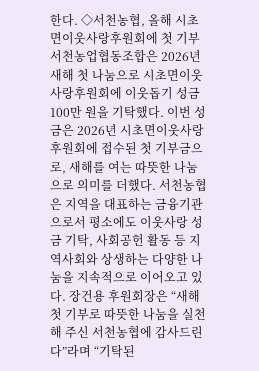한다. ◇서천농협, 올해 시초면이웃사랑후원회에 첫 기부 서천농업협동조합은 2026년 새해 첫 나눔으로 시초면이웃사랑후원회에 이웃돕기 성금 100만 원을 기탁했다. 이번 성금은 2026년 시초면이웃사랑후원회에 접수된 첫 기부금으로, 새해를 여는 따뜻한 나눔으로 의미를 더했다. 서천농협은 지역을 대표하는 금융기관으로서 평소에도 이웃사랑 성금 기탁, 사회공헌 활동 등 지역사회와 상생하는 다양한 나눔을 지속적으로 이어오고 있다. 장건용 후원회장은 “새해 첫 기부로 따뜻한 나눔을 실천해 주신 서천농협에 감사드린다”라며 “기탁된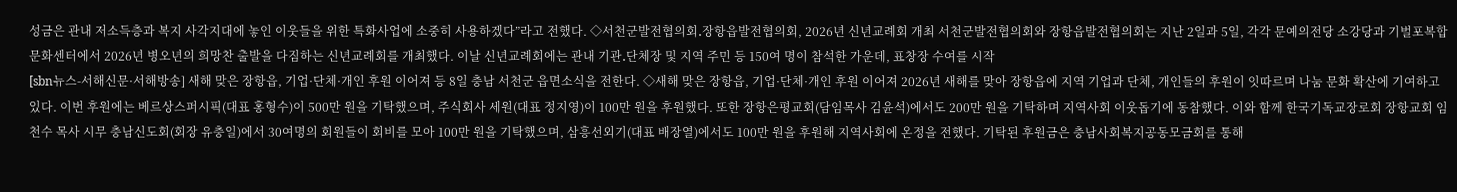성금은 관내 저소득층과 복지 사각지대에 놓인 이웃들을 위한 특화사업에 소중히 사용하겠다”라고 전했다. ◇서천군발전협의회․장항읍발전협의회, 2026년 신년교례회 개최 서천군발전협의회와 장항읍발전협의회는 지난 2일과 5일, 각각 문예의전당 소강당과 기벌포복합문화센터에서 2026년 병오년의 희망찬 출발을 다짐하는 신년교례회를 개최했다. 이날 신년교례회에는 관내 기관․단체장 및 지역 주민 등 150여 명이 참석한 가운데, 표창장 수여를 시작
[sbn뉴스-서해신문·서해방송] 새해 맞은 장항읍, 기업·단체·개인 후원 이어져 등 8일 충남 서천군 읍면소식을 전한다. ◇새해 맞은 장항읍, 기업·단체·개인 후원 이어져 2026년 새해를 맞아 장항읍에 지역 기업과 단체, 개인들의 후원이 잇따르며 나눔 문화 확산에 기여하고 있다. 이번 후원에는 베르상스퍼시픽(대표 홍형수)이 500만 원을 기탁했으며, 주식회사 세원(대표 정지영)이 100만 원을 후원했다. 또한 장항은평교회(담임목사 김윤석)에서도 200만 원을 기탁하며 지역사회 이웃돕기에 동참했다. 이와 함께 한국기독교장로회 장항교회 임천수 목사 시무 충남신도회(회장 유충일)에서 30여명의 회원들이 회비를 모아 100만 원을 기탁했으며, 삼흥선외기(대표 배장열)에서도 100만 원을 후원해 지역사회에 온정을 전했다. 기탁된 후원금은 충남사회복지공동모금회를 통해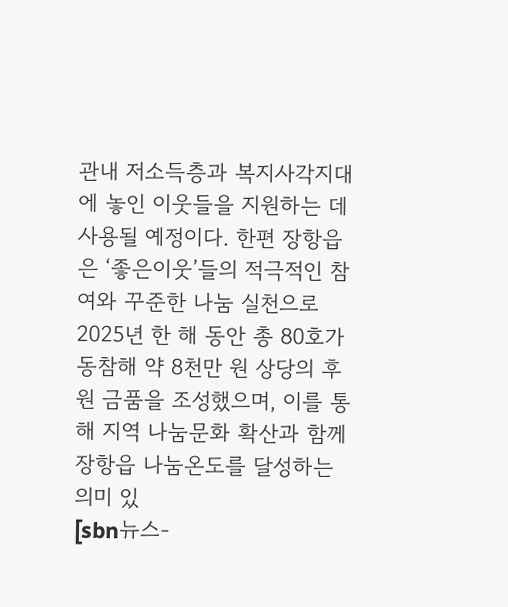관내 저소득층과 복지사각지대에 놓인 이웃들을 지원하는 데 사용될 예정이다. 한편 장항읍은 ‘좋은이웃’들의 적극적인 참여와 꾸준한 나눔 실천으로 2025년 한 해 동안 총 80호가 동참해 약 8천만 원 상당의 후원 금품을 조성했으며, 이를 통해 지역 나눔문화 확산과 함께 장항읍 나눔온도를 달성하는 의미 있
[sbn뉴스-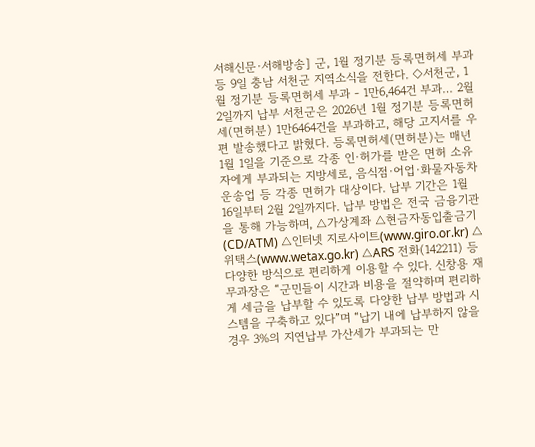서해신문·서해방송] 군, 1월 정기분 등록면허세 부과 등 9일 충남 서천군 지역소식을 전한다. ◇서천군, 1월 정기분 등록면허세 부과 - 1만6,464건 부과… 2월 2일까지 납부 서천군은 2026년 1월 정기분 등록면허세(면허분) 1만6464건을 부과하고, 해당 고지서를 우편 발송했다고 밝혔다. 등록면허세(면허분)는 매년 1월 1일을 기준으로 각종 인·허가를 받은 면허 소유자에게 부과되는 지방세로, 음식점·어업·화물자동차 운송업 등 각종 면허가 대상이다. 납부 기간은 1월 16일부터 2월 2일까지다. 납부 방법은 전국 금융기관을 통해 가능하며, △가상계좌 △현금자동입출금기(CD/ATM) △인터넷 지로사이트(www.giro.or.kr) △위택스(www.wetax.go.kr) △ARS 전화(142211) 등 다양한 방식으로 편리하게 이용할 수 있다. 신창용 재무과장은 “군민들이 시간과 비용을 절약하며 편리하게 세금을 납부할 수 있도록 다양한 납부 방법과 시스템을 구축하고 있다”며 “납기 내에 납부하지 않을 경우 3%의 지연납부 가산세가 부과되는 만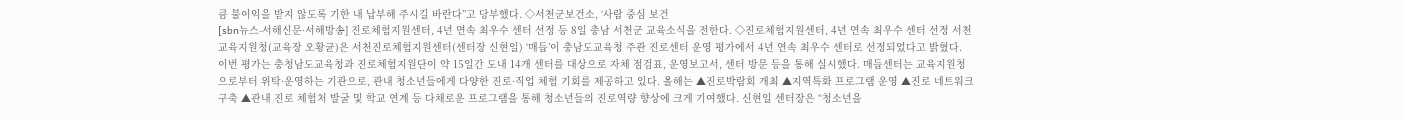큼 불이익을 받지 않도록 기한 내 납부해 주시길 바란다”고 당부했다. ◇서천군보건소, ‘사람 중심 보건
[sbn뉴스-서해신문·서해방송] 진로체험지원센터, 4년 연속 최우수 센터 선정 등 8일 충남 서천군 교육소식을 전한다. ◇진로체험지원센터, 4년 연속 최우수 센터 선정 서천교육지원청(교육장 오황균)은 서천진로체험지원센터(센터장 신현일) ‘매듭’이 충남도교육청 주관 진로센터 운영 평가에서 4년 연속 최우수 센터로 선정되었다고 밝혔다. 이번 평가는 충청남도교육청과 진로체험지원단이 약 15일간 도내 14개 센터를 대상으로 자체 점검표, 운영보고서, 센터 방문 등을 통해 실시했다. 매듭센터는 교육지원청으로부터 위탁·운영하는 기관으로, 관내 청소년들에게 다양한 진로·직업 체험 기회를 제공하고 있다. 올해는 ▲진로박람회 개최 ▲지역특화 프로그램 운영 ▲진로 네트워크 구축 ▲관내 진로 체험처 발굴 및 학교 연계 등 다채로운 프로그램을 통해 청소년들의 진로역량 향상에 크게 기여했다. 신현일 센터장은 “청소년을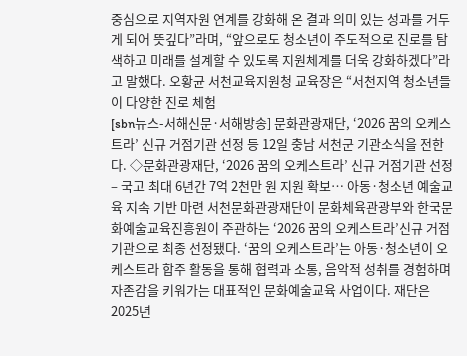중심으로 지역자원 연계를 강화해 온 결과 의미 있는 성과를 거두게 되어 뜻깊다”라며, “앞으로도 청소년이 주도적으로 진로를 탐색하고 미래를 설계할 수 있도록 지원체계를 더욱 강화하겠다”라고 말했다. 오황균 서천교육지원청 교육장은 “서천지역 청소년들이 다양한 진로 체험
[sbn뉴스-서해신문·서해방송] 문화관광재단, ‘2026 꿈의 오케스트라’ 신규 거점기관 선정 등 12일 충남 서천군 기관소식을 전한다. ◇문화관광재단, ‘2026 꿈의 오케스트라’ 신규 거점기관 선정 – 국고 최대 6년간 7억 2천만 원 지원 확보… 아동·청소년 예술교육 지속 기반 마련 서천문화관광재단이 문화체육관광부와 한국문화예술교육진흥원이 주관하는 ‘2026 꿈의 오케스트라’신규 거점기관으로 최종 선정됐다. ‘꿈의 오케스트라’는 아동·청소년이 오케스트라 합주 활동을 통해 협력과 소통, 음악적 성취를 경험하며 자존감을 키워가는 대표적인 문화예술교육 사업이다. 재단은 2025년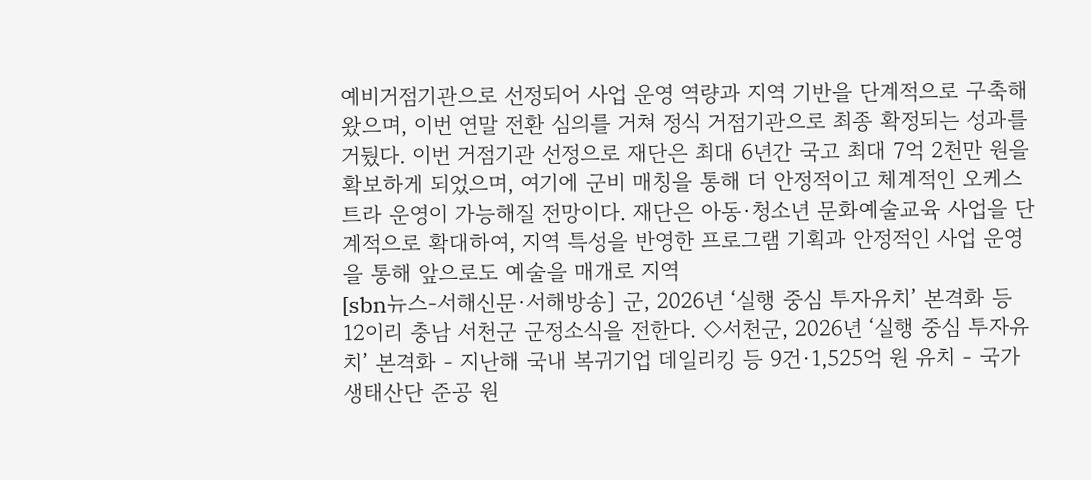예비거점기관으로 선정되어 사업 운영 역량과 지역 기반을 단계적으로 구축해 왔으며, 이번 연말 전환 심의를 거쳐 정식 거점기관으로 최종 확정되는 성과를 거뒀다. 이번 거점기관 선정으로 재단은 최대 6년간 국고 최대 7억 2천만 원을 확보하게 되었으며, 여기에 군비 매칭을 통해 더 안정적이고 체계적인 오케스트라 운영이 가능해질 전망이다. 재단은 아동·청소년 문화예술교육 사업을 단계적으로 확대하여, 지역 특성을 반영한 프로그램 기획과 안정적인 사업 운영을 통해 앞으로도 예술을 매개로 지역
[sbn뉴스-서해신문·서해방송] 군, 2026년 ‘실행 중심 투자유치’ 본격화 등 12이리 충남 서천군 군정소식을 전한다. ◇서천군, 2026년 ‘실행 중심 투자유치’ 본격화 - 지난해 국내 복귀기업 데일리킹 등 9건·1,525억 원 유치 - 국가생태산단 준공 원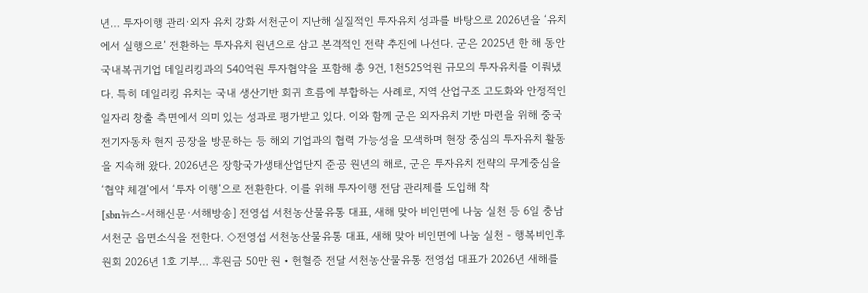년… 투자이행 관리·외자 유치 강화 서천군이 지난해 실질적인 투자유치 성과를 바탕으로 2026년을 ‘유치에서 실행으로’ 전환하는 투자유치 원년으로 삼고 본격적인 전략 추진에 나선다. 군은 2025년 한 해 동안 국내복귀기업 데일리킹과의 540억원 투자협약을 포함해 총 9건, 1천525억원 규모의 투자유치를 이뤄냈다. 특히 데일리킹 유치는 국내 생산기반 회귀 흐름에 부합하는 사례로, 지역 산업구조 고도화와 안정적인 일자리 창출 측면에서 의미 있는 성과로 평가받고 있다. 이와 함께 군은 외자유치 기반 마련을 위해 중국 전기자동차 현지 공장을 방문하는 등 해외 기업과의 협력 가능성을 모색하며 현장 중심의 투자유치 활동을 지속해 왔다. 2026년은 장항국가생태산업단지 준공 원년의 해로, 군은 투자유치 전략의 무게중심을 ‘협약 체결’에서 ‘투자 이행’으로 전환한다. 이를 위해 투자이행 전담 관리제를 도입해 착
[sbn뉴스-서해신문·서해방송] 전영섭 서천농산물유통 대표, 새해 맞아 비인면에 나눔 실천 등 6일 충남 서천군 읍면소식을 전한다. ◇전영섭 서천농산물유통 대표, 새해 맞아 비인면에 나눔 실천 - 행복비인후원회 2026년 1호 기부… 후원금 50만 원‧헌혈증 전달 서천농산물유통 전영섭 대표가 2026년 새해를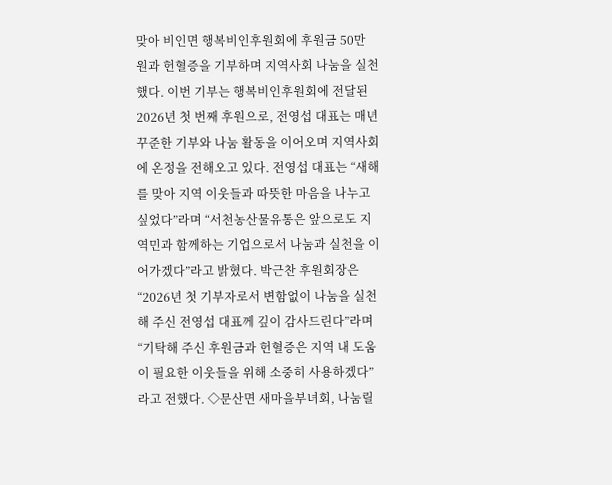맞아 비인면 행복비인후원회에 후원금 50만 원과 헌혈증을 기부하며 지역사회 나눔을 실천했다. 이번 기부는 행복비인후원회에 전달된 2026년 첫 번째 후원으로, 전영섭 대표는 매년 꾸준한 기부와 나눔 활동을 이어오며 지역사회에 온정을 전해오고 있다. 전영섭 대표는 “새해를 맞아 지역 이웃들과 따뜻한 마음을 나누고 싶었다”라며 “서천농산물유통은 앞으로도 지역민과 함께하는 기업으로서 나눔과 실천을 이어가겠다”라고 밝혔다. 박근찬 후원회장은 “2026년 첫 기부자로서 변함없이 나눔을 실천해 주신 전영섭 대표께 깊이 감사드린다”라며 “기탁해 주신 후원금과 헌혈증은 지역 내 도움이 필요한 이웃들을 위해 소중히 사용하겠다”라고 전했다. ◇문산면 새마을부녀회, 나눔릴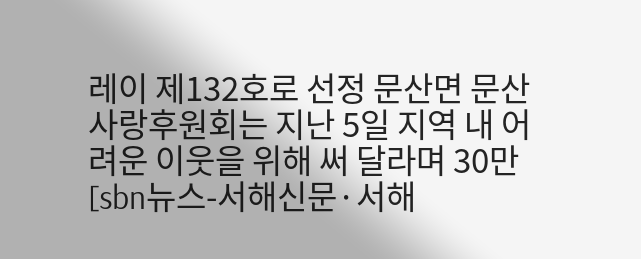레이 제132호로 선정 문산면 문산사랑후원회는 지난 5일 지역 내 어려운 이웃을 위해 써 달라며 30만
[sbn뉴스-서해신문·서해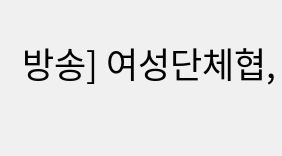방송] 여성단체협,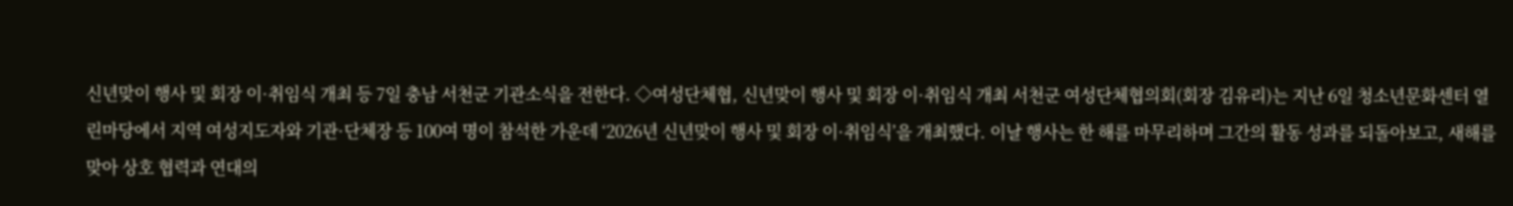신년맞이 행사 및 회장 이·취임식 개최 등 7일 충남 서천군 기관소식을 전한다. ◇여성단체협, 신년맞이 행사 및 회장 이·취임식 개최 서천군 여성단체협의회(회장 김유리)는 지난 6일 청소년문화센터 열린마당에서 지역 여성지도자와 기관·단체장 등 100여 명이 참석한 가운데 ‘2026년 신년맞이 행사 및 회장 이·취임식’을 개최했다. 이날 행사는 한 해를 마무리하며 그간의 활동 성과를 되돌아보고, 새해를 맞아 상호 협력과 연대의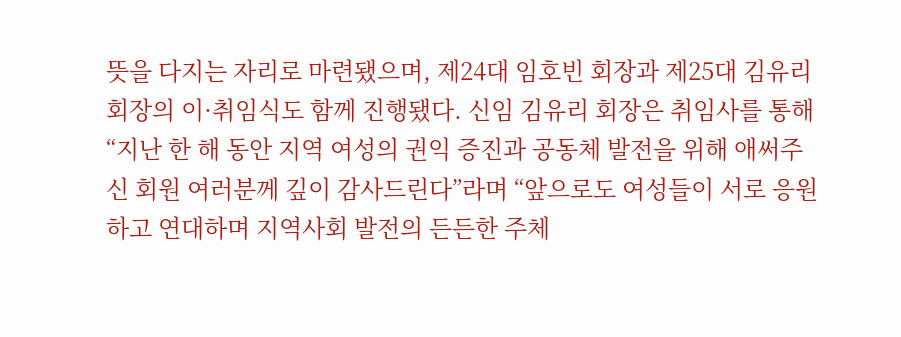뜻을 다지는 자리로 마련됐으며, 제24대 임호빈 회장과 제25대 김유리 회장의 이·취임식도 함께 진행됐다. 신임 김유리 회장은 취임사를 통해 “지난 한 해 동안 지역 여성의 권익 증진과 공동체 발전을 위해 애써주신 회원 여러분께 깊이 감사드린다”라며 “앞으로도 여성들이 서로 응원하고 연대하며 지역사회 발전의 든든한 주체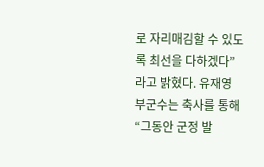로 자리매김할 수 있도록 최선을 다하겠다”라고 밝혔다. 유재영 부군수는 축사를 통해 “그동안 군정 발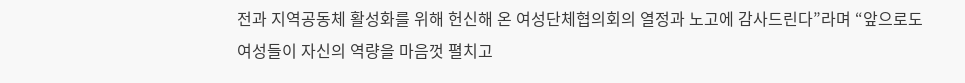전과 지역공동체 활성화를 위해 헌신해 온 여성단체협의회의 열정과 노고에 감사드린다”라며 “앞으로도 여성들이 자신의 역량을 마음껏 펼치고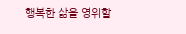행복한 삶을 영위할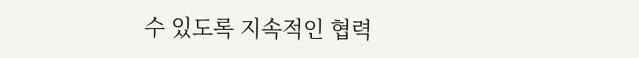수 있도록 지속적인 협력